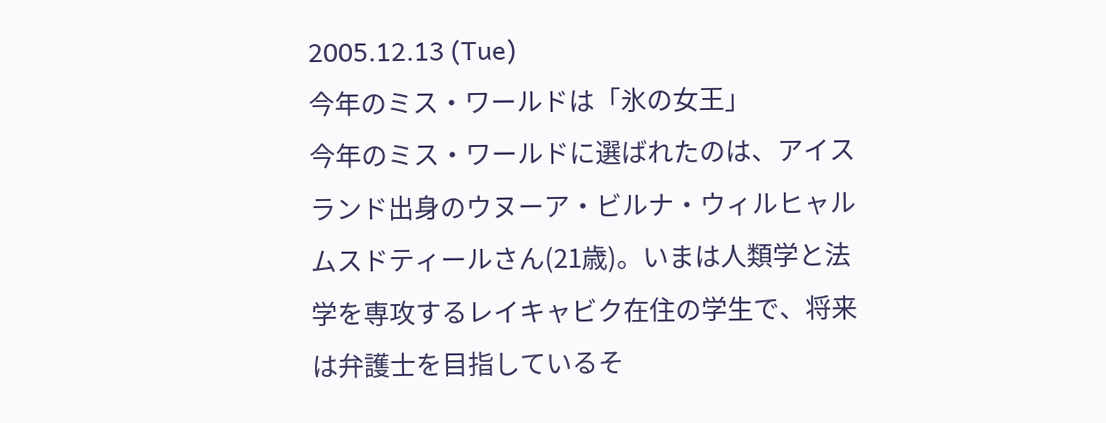2005.12.13 (Tue)
今年のミス・ワールドは「氷の女王」
今年のミス・ワールドに選ばれたのは、アイスランド出身のウヌーア・ビルナ・ウィルヒャルムスドティールさん(21歳)。いまは人類学と法学を専攻するレイキャビク在住の学生で、将来は弁護士を目指しているそ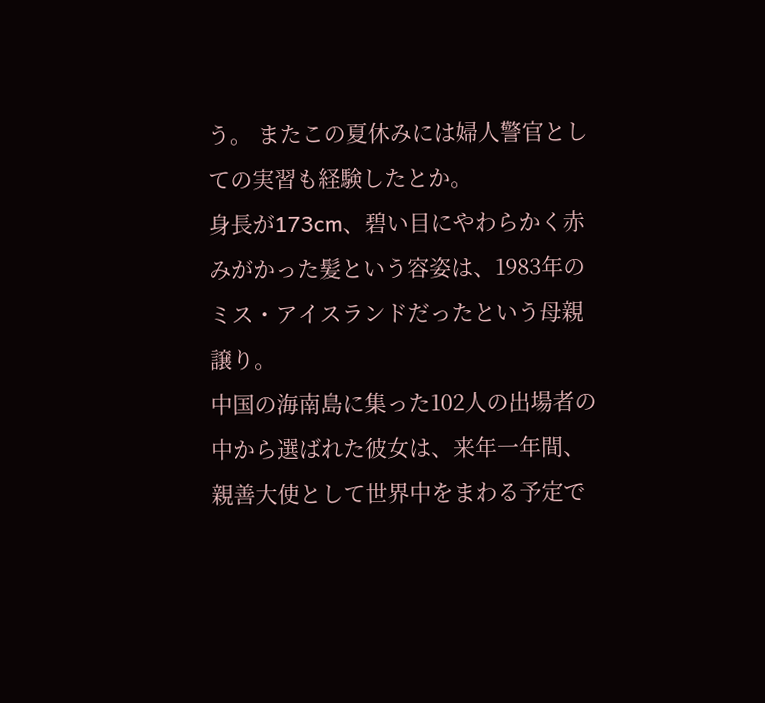う。 またこの夏休みには婦人警官としての実習も経験したとか。
身長が173cm、碧い目にやわらかく赤みがかった髪という容姿は、1983年のミス・アイスランドだったという母親譲り。
中国の海南島に集った102人の出場者の中から選ばれた彼女は、来年一年間、親善大使として世界中をまわる予定で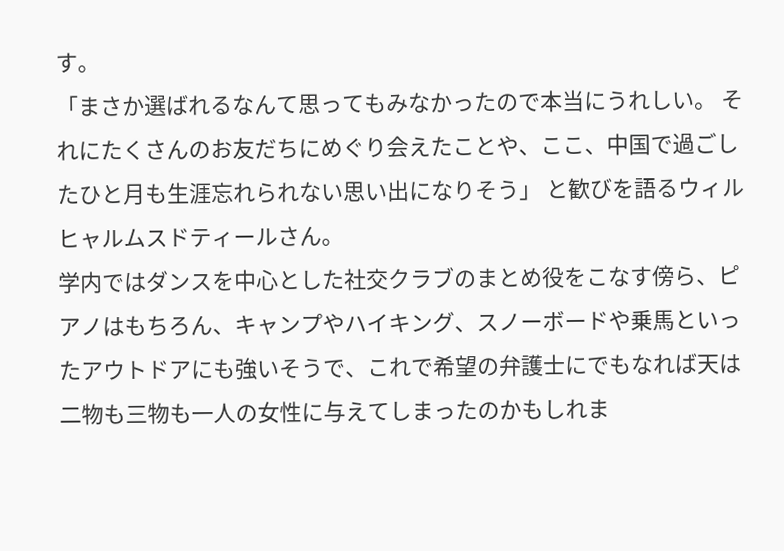す。
「まさか選ばれるなんて思ってもみなかったので本当にうれしい。 それにたくさんのお友だちにめぐり会えたことや、ここ、中国で過ごしたひと月も生涯忘れられない思い出になりそう」 と歓びを語るウィルヒャルムスドティールさん。
学内ではダンスを中心とした社交クラブのまとめ役をこなす傍ら、ピアノはもちろん、キャンプやハイキング、スノーボードや乗馬といったアウトドアにも強いそうで、これで希望の弁護士にでもなれば天は二物も三物も一人の女性に与えてしまったのかもしれま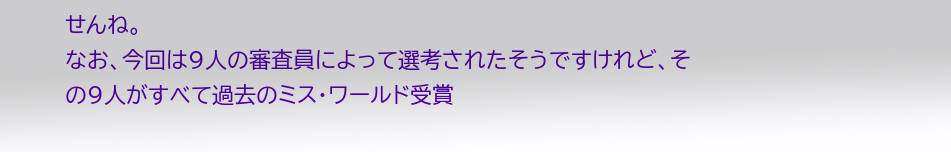せんね。
なお、今回は9人の審査員によって選考されたそうですけれど、その9人がすべて過去のミス・ワールド受賞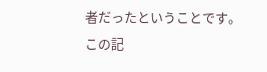者だったということです。
この記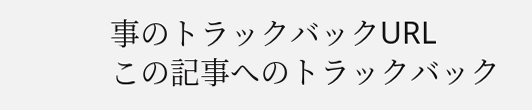事のトラックバックURL
この記事へのトラックバック